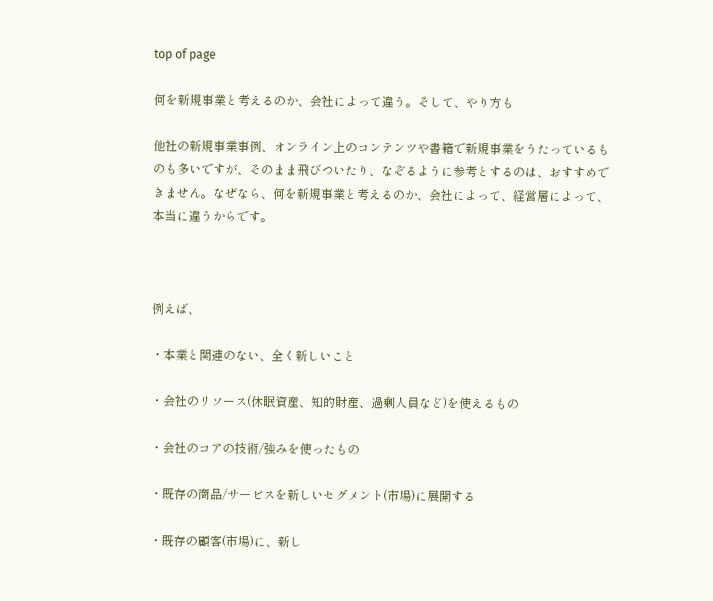top of page

何を新規事業と考えるのか、会社によって違う。そして、やり方も

他社の新規事業事例、オンライン上のコンテンツや書籍で新規事業をうたっているものも多いですが、そのまま飛びついたり、なぞるように参考とするのは、おすすめできません。なぜなら、何を新規事業と考えるのか、会社によって、経営層によって、本当に違うからです。



例えば、

・本業と関連のない、全く新しいこと

・会社のリソース(休眠資産、知的財産、過剰人員など)を使えるもの

・会社のコアの技術/強みを使ったもの

・既存の商品/サービスを新しいセグメント(市場)に展開する

・既存の顧客(市場)に、新し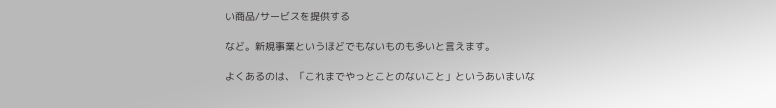い商品/サービスを提供する

など。新規事業というほどでもないものも多いと言えます。

よくあるのは、「これまでやっとことのないこと」というあいまいな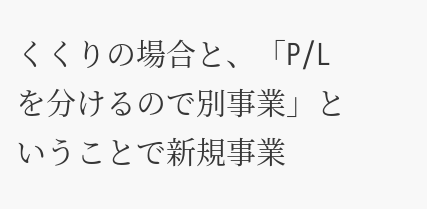くくりの場合と、「P/Lを分けるので別事業」ということで新規事業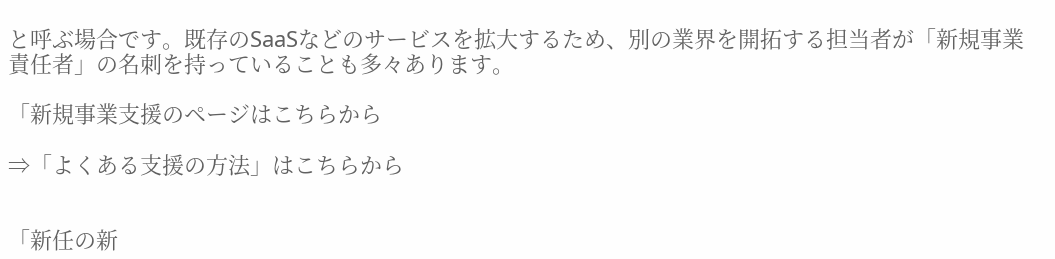と呼ぶ場合です。既存のSaaSなどのサービスを拡大するため、別の業界を開拓する担当者が「新規事業責任者」の名刺を持っていることも多々あります。

「新規事業支援のページはこちらから

⇒「よくある支援の方法」はこちらから


「新任の新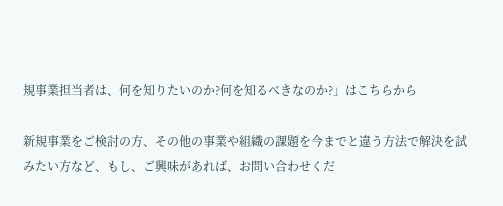規事業担当者は、何を知りたいのか?何を知るべきなのか?」はこちらから

新規事業をご検討の方、その他の事業や組織の課題を今までと違う方法で解決を試みたい方など、もし、ご興味があれば、お問い合わせくだ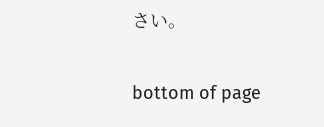さい。

bottom of page